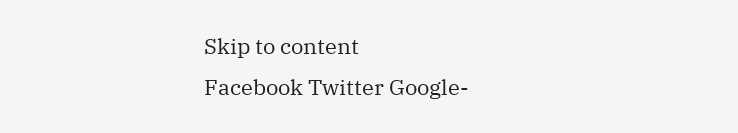Skip to content
Facebook Twitter Google-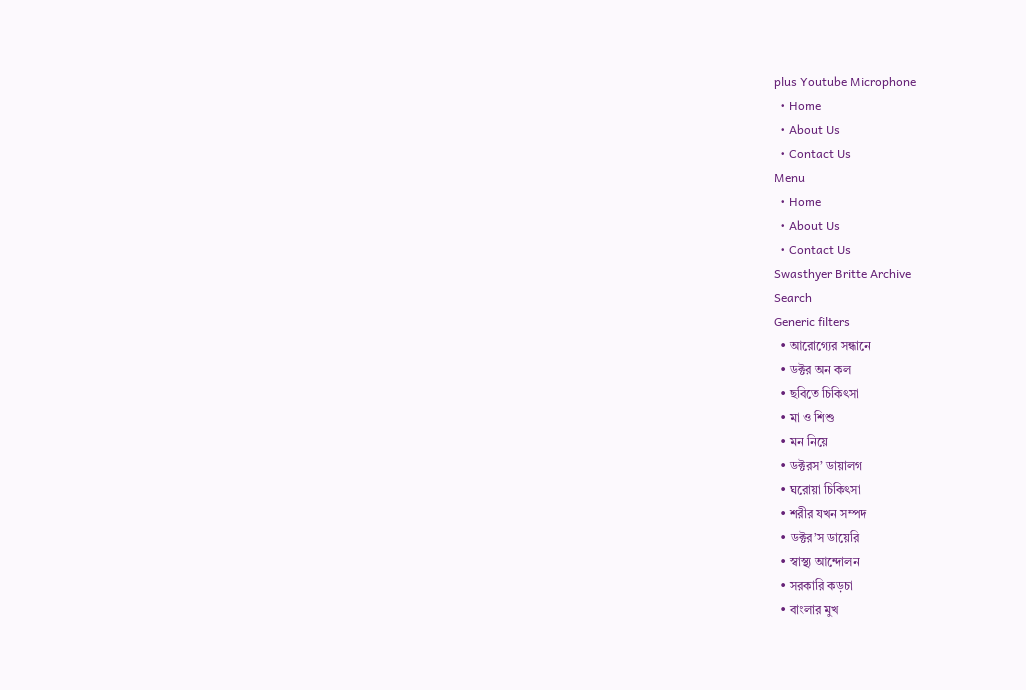plus Youtube Microphone
  • Home
  • About Us
  • Contact Us
Menu
  • Home
  • About Us
  • Contact Us
Swasthyer Britte Archive
Search
Generic filters
  • আরোগ্যের সন্ধানে
  • ডক্টর অন কল
  • ছবিতে চিকিৎসা
  • মা ও শিশু
  • মন নিয়ে
  • ডক্টরস’ ডায়ালগ
  • ঘরোয়া চিকিৎসা
  • শরীর যখন সম্পদ
  • ডক্টর’স ডায়েরি
  • স্বাস্থ্য আন্দোলন
  • সরকারি কড়চা
  • বাংলার মুখ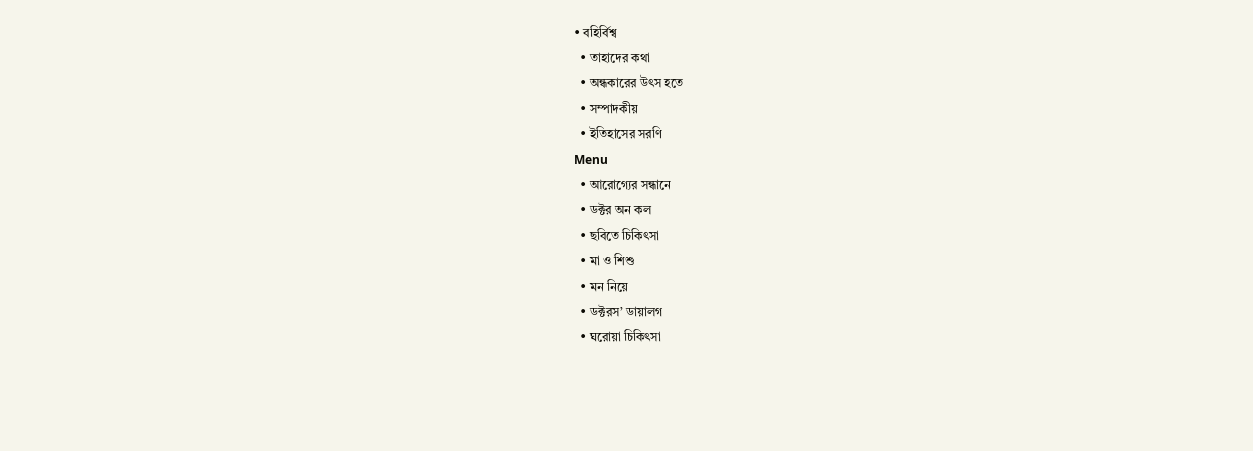• বহির্বিশ্ব
  • তাহাদের কথা
  • অন্ধকারের উৎস হতে
  • সম্পাদকীয়
  • ইতিহাসের সরণি
Menu
  • আরোগ্যের সন্ধানে
  • ডক্টর অন কল
  • ছবিতে চিকিৎসা
  • মা ও শিশু
  • মন নিয়ে
  • ডক্টরস’ ডায়ালগ
  • ঘরোয়া চিকিৎসা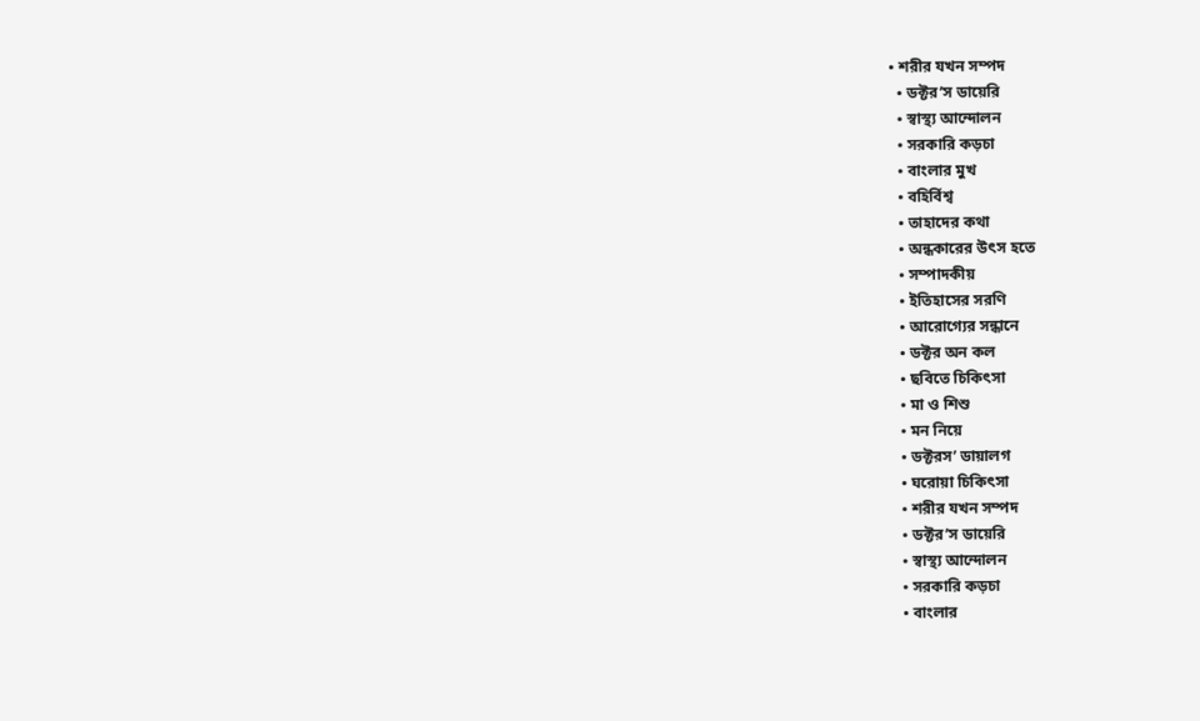• শরীর যখন সম্পদ
  • ডক্টর’স ডায়েরি
  • স্বাস্থ্য আন্দোলন
  • সরকারি কড়চা
  • বাংলার মুখ
  • বহির্বিশ্ব
  • তাহাদের কথা
  • অন্ধকারের উৎস হতে
  • সম্পাদকীয়
  • ইতিহাসের সরণি
  • আরোগ্যের সন্ধানে
  • ডক্টর অন কল
  • ছবিতে চিকিৎসা
  • মা ও শিশু
  • মন নিয়ে
  • ডক্টরস’ ডায়ালগ
  • ঘরোয়া চিকিৎসা
  • শরীর যখন সম্পদ
  • ডক্টর’স ডায়েরি
  • স্বাস্থ্য আন্দোলন
  • সরকারি কড়চা
  • বাংলার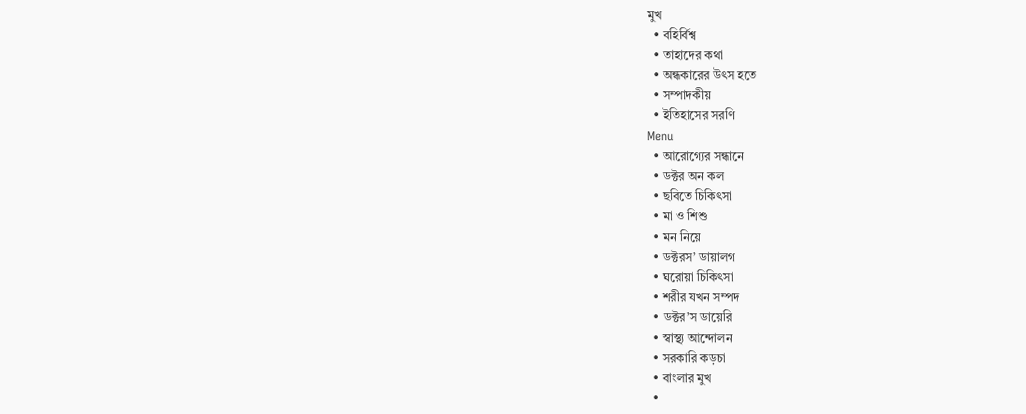মুখ
  • বহির্বিশ্ব
  • তাহাদের কথা
  • অন্ধকারের উৎস হতে
  • সম্পাদকীয়
  • ইতিহাসের সরণি
Menu
  • আরোগ্যের সন্ধানে
  • ডক্টর অন কল
  • ছবিতে চিকিৎসা
  • মা ও শিশু
  • মন নিয়ে
  • ডক্টরস’ ডায়ালগ
  • ঘরোয়া চিকিৎসা
  • শরীর যখন সম্পদ
  • ডক্টর’স ডায়েরি
  • স্বাস্থ্য আন্দোলন
  • সরকারি কড়চা
  • বাংলার মুখ
  •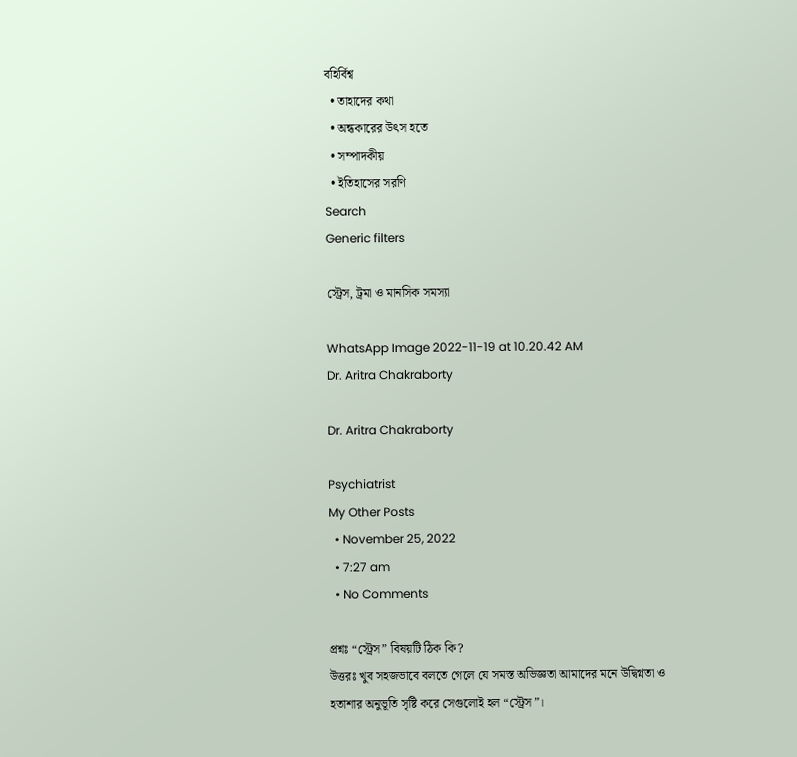বহির্বিশ্ব
  • তাহাদের কথা
  • অন্ধকারের উৎস হতে
  • সম্পাদকীয়
  • ইতিহাসের সরণি
Search
Generic filters

স্ট্রেস, ট্রমা ও মানসিক সমস্যা

WhatsApp Image 2022-11-19 at 10.20.42 AM
Dr. Aritra Chakraborty

Dr. Aritra Chakraborty

Psychiatrist
My Other Posts
  • November 25, 2022
  • 7:27 am
  • No Comments

প্রশ্নঃ “স্ট্রেস” বিষয়টি ঠিক কি?
উত্তরঃ খুব সহজভাবে বলতে গেলে যে সমস্ত অভিজ্ঞতা আমাদের মনে উদ্বিগ্নতা ও হতাশার অনুভূতি সৃষ্টি করে সেগুলোই হল “স্ট্রেস”।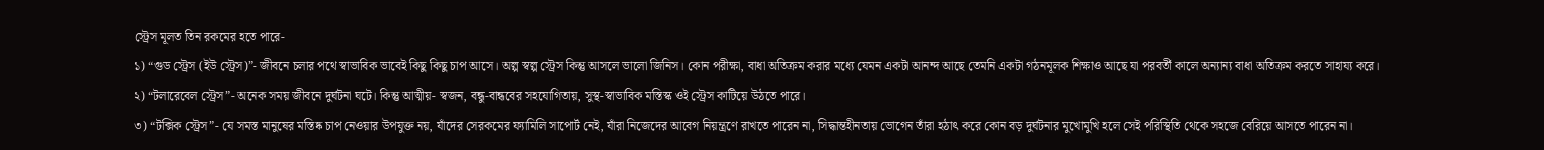স্ট্রেস মূলত তিন রকমের হতে পারে-
১) “গুড স্ট্রেস (ইউ স্ট্রেস)”- জীবনে চলার পথে স্বাভাবিক ভাবেই কিছু কিছু চাপ আসে। অল্প স্বল্প স্ট্রেস কিন্তু আসলে ভালো জিনিস। কোন পরীক্ষা, বাধা অতিক্রম করার মধ্যে যেমন একটা আনন্দ আছে তেমনি একটা গঠনমূলক শিক্ষাও আছে যা পরবর্তী কালে অন্যান্য বাধা অতিক্রম করতে সাহায্য করে।
২) “টলারেবেল স্ট্রেস”- অনেক সময় জীবনে দুর্ঘটনা ঘটে। কিন্তু আত্মীয়- স্বজন, বন্ধু-বান্ধবের সহযোগিতায়, সুস্থ-স্বাভাবিক মস্তিস্ক ওই স্ট্রেস কাটিয়ে উঠতে পারে।
৩) “টক্সিক স্ট্রেস”- যে সমস্ত মানুষের মস্তিষ্ক চাপ নেওয়ার উপযুক্ত নয়, যাঁদের সেরকমের ফ্যামিলি সাপোর্ট নেই, যাঁরা নিজেদের আবেগ নিয়ন্ত্রণে রাখতে পারেন না, সিদ্ধান্তহীনতায় ভোগেন তাঁরা হঠাৎ করে কোন বড় দুর্ঘটনার মুখোমুখি হলে সেই পরিস্থিতি থেকে সহজে বেরিয়ে আসতে পারেন না।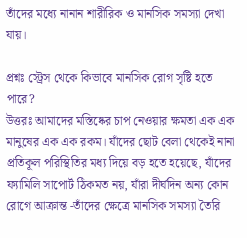তাঁদের মধ্যে নানান শারীরিক ও মানসিক সমস্যা দেখা যায়।

প্রশ্নঃ স্ট্রেস থেকে কিভাবে মানসিক রোগ সৃষ্টি হতে পারে?
উত্তরঃ আমাদের মস্তিষ্কের চাপ নেওয়ার ক্ষমতা এক এক মানুষের এক এক রকম। যাঁদের ছোট বেলা থেকেই নানা প্রতিকূল পরিস্থিতির মধ্য দিয়ে বড় হতে হয়েছে, যাঁদের ফ্যামিলি সাপোর্ট ঠিকমত নয়, যাঁরা দীর্ঘদিন অন্য কোন রোগে আক্রান্ত -তাঁদের ক্ষেত্রে মানসিক সমস্যা তৈরি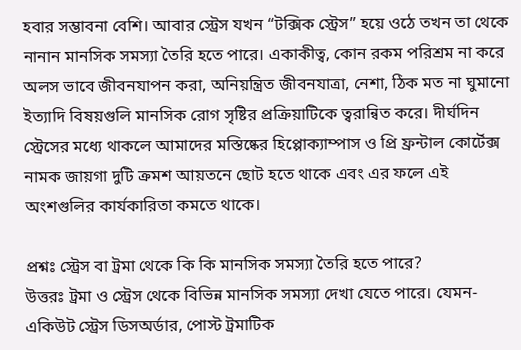হবার সম্ভাবনা বেশি। আবার স্ট্রেস যখন “টক্সিক স্ট্রেস” হয়ে ওঠে তখন তা থেকে নানান মানসিক সমস্যা তৈরি হতে পারে। একাকীত্ব, কোন রকম পরিশ্রম না করে অলস ভাবে জীবনযাপন করা, অনিয়ন্ত্রিত জীবনযাত্রা, নেশা, ঠিক মত না ঘুমানো ইত্যাদি বিষয়গুলি মানসিক রোগ সৃষ্টির প্রক্রিয়াটিকে ত্বরান্বিত করে। দীর্ঘদিন স্ট্রেসের মধ্যে থাকলে আমাদের মস্তিষ্কের হিপ্পোক্যাম্পাস ও প্রি ফ্রন্টাল কোর্টেক্স নামক জায়গা দুটি ক্রমশ আয়তনে ছোট হতে থাকে এবং এর ফলে এই অংশগুলির কার্যকারিতা কমতে থাকে।

প্রশ্নঃ স্ট্রেস বা ট্রমা থেকে কি কি মানসিক সমস্যা তৈরি হতে পারে?
উত্তরঃ ট্রমা ও স্ট্রেস থেকে বিভিন্ন মানসিক সমস্যা দেখা যেতে পারে। যেমন-একিউট স্ট্রেস ডিসঅর্ডার, পোস্ট ট্রমাটিক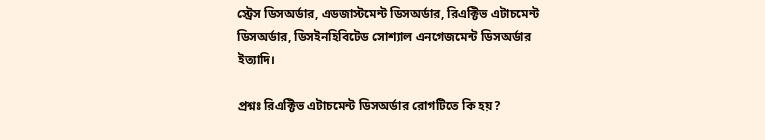স্ট্রেস ডিসঅর্ডার, এডজাস্টমেন্ট ডিসঅর্ডার, রিএক্টিভ এটাচমেন্ট ডিসঅর্ডার, ডিসইনহিবিটেড সোশ্যাল এনগেজমেন্ট ডিসঅর্ডার ইত্যাদি।

প্রশ্নঃ রিএক্টিভ এটাচমেন্ট ডিসঅর্ডার রোগটিতে কি হয়?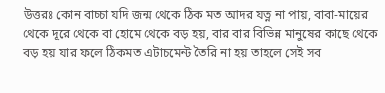উত্তরঃ কোন বাচ্চা যদি জন্ম থেকে ঠিক মত আদর যত্ন না পায়, বাবা-মায়ের থেকে দূরে থেকে বা হোমে থেকে বড় হয়, বার বার বিভিন্ন মানুষের কাছে থেকে বড় হয় যার ফলে ঠিকমত এটাচমেন্ট তৈরি না হয় তাহলে সেই সব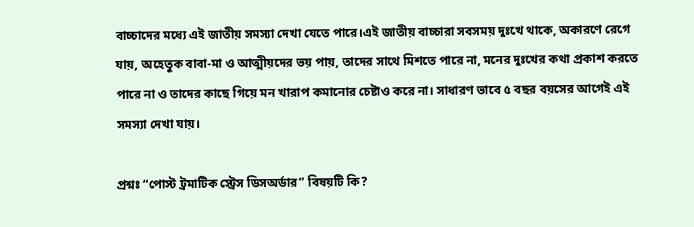বাচ্চাদের মধ্যে এই জাতীয় সমস্যা দেখা যেতে পারে।এই জাতীয় বাচ্চারা সবসময় দুঃখে থাকে, অকারণে রেগে যায়, অহেতুক বাবা-মা ও আত্মীয়দের ভয় পায়, তাদের সাথে মিশতে পারে না, মনের দুঃখের কথা প্রকাশ করতে পারে না ও তাদের কাছে গিয়ে মন খারাপ কমানোর চেষ্টাও করে না। সাধারণ ভাবে ৫ বছর বয়সের আগেই এই সমস্যা দেখা যায়।

প্রশ্নঃ “পোস্ট ট্রমাটিক স্ট্রেস ডিসঅর্ডার” বিষয়টি কি?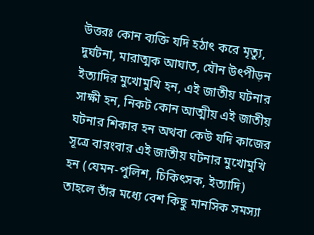উত্তরঃ কোন ব্যক্তি যদি হঠাৎ করে মৃত্যু, দুর্ঘটনা, মারাত্মক আঘাত, যৌন উৎপীড়ন ইত্যাদির মুখোমুখি হন, এই জাতীয় ঘটনার সাক্ষী হন, নিকট কোন আত্মীয় এই জাতীয় ঘটনার শিকার হন অথবা কেউ যদি কাজের সূত্রে বারংবার এই জাতীয় ঘটনার মুখোমুখি হন (যেমন-পুলিশ, চিকিৎসক, ইত্যাদি) তাহলে তাঁর মধ্যে বেশ কিছু মানসিক সমস্যা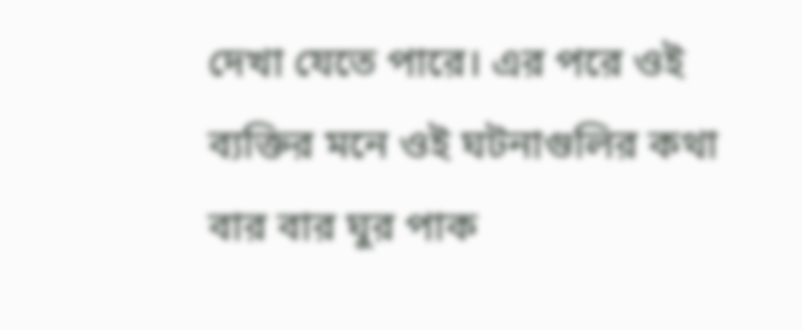দেখা যেতে পারে। এর পরে ওই ব্যক্তির মনে ওই ঘটনাগুলির কথা বার বার ঘুর পাক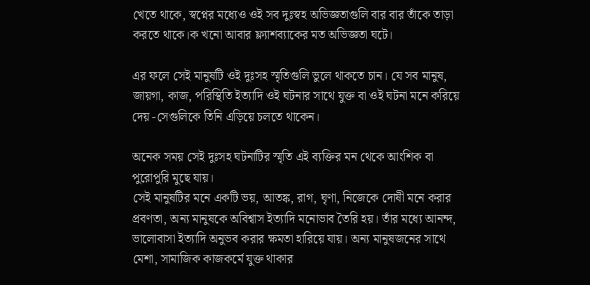খেতে থাকে, স্বপ্নের মধ্যেও ওই সব দুঃস্বহ অভিজ্ঞতাগুলি বার বার তাঁকে তাড়া করতে থাকে।ক খনো আবার ফ্ল্যাশব্যাকের মত অভিজ্ঞতা ঘটে।

এর ফলে সেই মানুষটি ওই দুঃসহ স্মৃতিগুলি ভুলে থাকতে চান। যে সব মানুষ, জায়গা, কাজ, পরিস্থিতি ইত্যাদি ওই ঘটনার সাথে যুক্ত বা ওই ঘটনা মনে করিয়ে দেয় -সেগুলিকে তিনি এড়িয়ে চলতে থাকেন।

অনেক সময় সেই দুঃসহ ঘটনাটির স্মৃতি এই ব্যক্তির মন থেকে আংশিক বা পুরোপুরি মুছে যায়।
সেই মানুষটির মনে একটি ভয়, আতঙ্ক, রাগ, ঘৃণা, নিজেকে দোষী মনে করার প্রবণতা, অন্য মানুষকে অবিশ্বাস ইত্যাদি মনোভাব তৈরি হয়। তাঁর মধ্যে আনন্দ, ভালোবাসা ইত্যাদি অনুভব করার ক্ষমতা হারিয়ে যায়। অন্য মানুষজনের সাথে মেশা, সামাজিক কাজকর্মে যুক্ত থাকার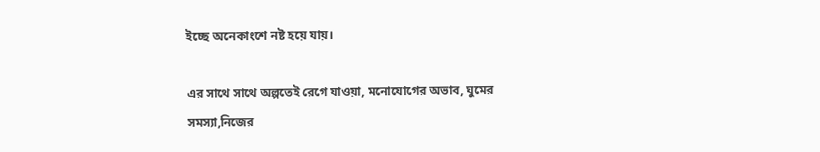ইচ্ছে অনেকাংশে নষ্ট হয়ে যায়।

এর সাথে সাথে অল্পতেই রেগে যাওয়া, মনোযোগের অভাব, ঘুমের সমস্যা,নিজের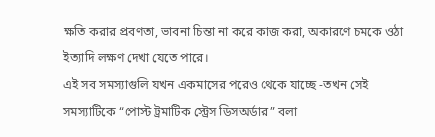ক্ষতি করার প্রবণতা, ভাবনা চিন্তা না করে কাজ করা, অকারণে চমকে ওঠা ইত্যাদি লক্ষণ দেখা যেতে পারে।
এই সব সমস্যাগুলি যখন একমাসের পরেও থেকে যাচ্ছে -তখন সেই সমস্যাটিকে “পোস্ট ট্রমাটিক স্ট্রেস ডিসঅর্ডার” বলা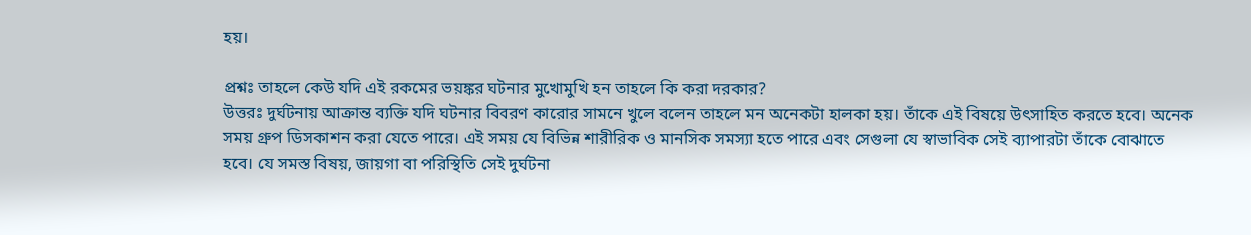হয়।

প্রশ্নঃ তাহলে কেউ যদি এই রকমের ভয়ঙ্কর ঘটনার মুখোমুখি হন তাহলে কি করা দরকার?
উত্তরঃ দুর্ঘটনায় আক্রান্ত ব্যক্তি যদি ঘটনার বিবরণ কারোর সামনে খুলে বলেন তাহলে মন অনেকটা হালকা হয়। তাঁকে এই বিষয়ে উৎসাহিত করতে হবে। অনেক সময় গ্রুপ ডিসকাশন করা যেতে পারে। এই সময় যে বিভিন্ন শারীরিক ও মানসিক সমস্যা হতে পারে এবং সেগুলা যে স্বাভাবিক সেই ব্যাপারটা তাঁকে বোঝাতে হবে। যে সমস্ত বিষয়, জায়গা বা পরিস্থিতি সেই দুর্ঘটনা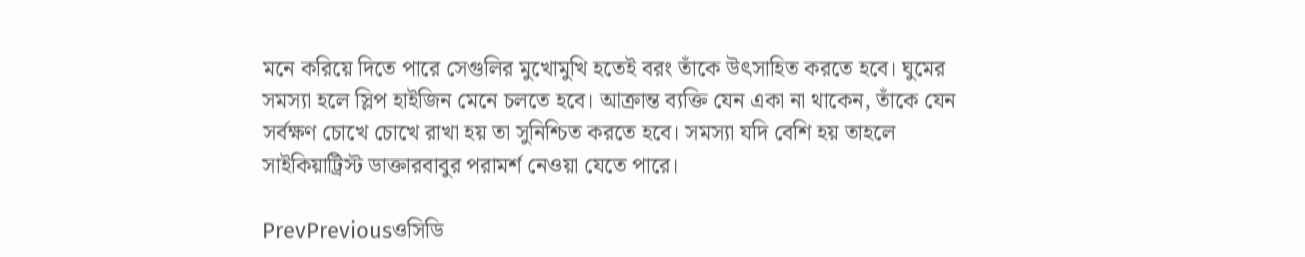মনে করিয়ে দিতে পারে সেগুলির মুখোমুখি হতেই বরং তাঁকে উৎসাহিত করতে হবে। ঘুমের সমস্যা হলে স্লিপ হাইজিন মেনে চলতে হবে। আক্রান্ত ব্যক্তি যেন একা না থাকেন, তাঁকে যেন সর্বক্ষণ চোখে চোখে রাখা হয় তা সুনিশ্চিত করতে হবে। সমস্যা যদি বেশি হয় তাহলে সাইকিয়াট্রিস্ট ডাক্তারবাবুর পরামর্শ নেওয়া যেতে পারে।

PrevPreviousওসিডি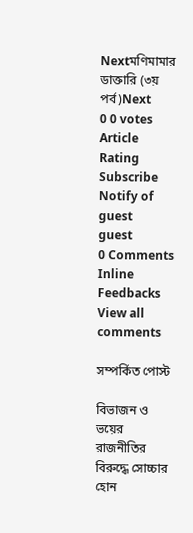Nextমণিমামার ডাক্তারি (৩য় পর্ব)Next
0 0 votes
Article Rating
Subscribe
Notify of
guest
guest
0 Comments
Inline Feedbacks
View all comments

সম্পর্কিত পোস্ট

বিভাজন ও ভয়ের রাজনীতির বিরুদ্ধে সোচ্চার হোন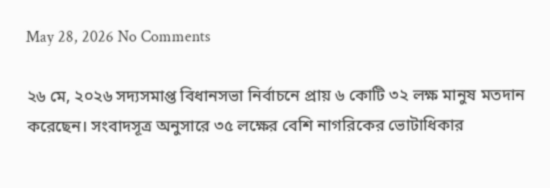May 28, 2026 No Comments

২৬ মে, ২০২৬ সদ্যসমাপ্ত বিধানসভা নির্বাচনে প্রায় ৬ কোটি ৩২ লক্ষ মানুষ মতদান করেছেন। সংবাদসূত্র অনুসারে ৩৫ লক্ষের বেশি নাগরিকের ভোটাধিকার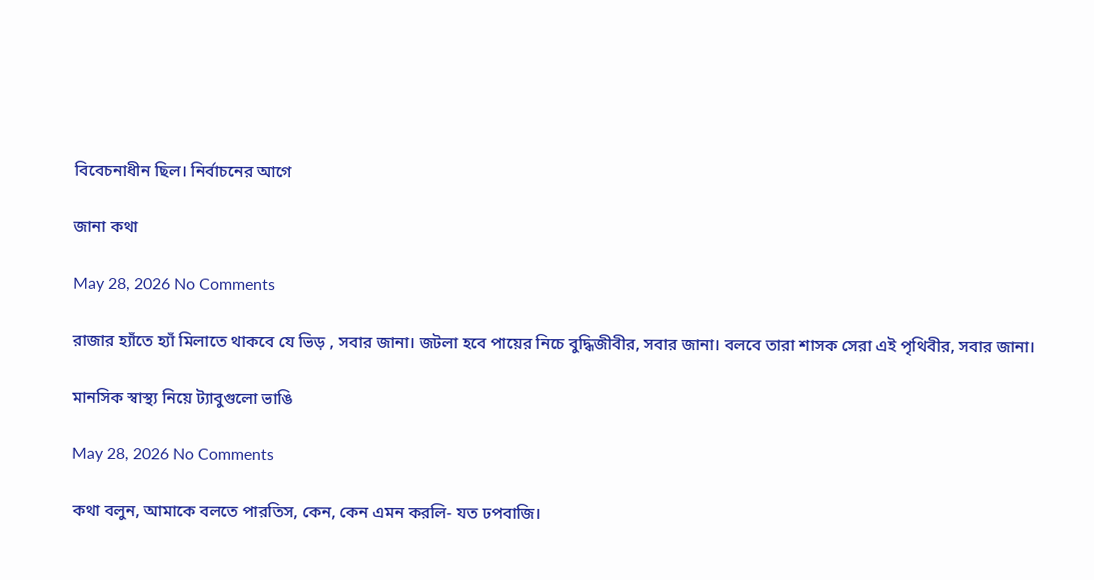বিবেচনাধীন ছিল। নির্বাচনের আগে

জানা কথা

May 28, 2026 No Comments

রাজার হ‍্যাঁতে হ‍্যাঁ মিলাতে থাকবে যে ভিড় , সবার জানা। জটলা হবে পায়ের নিচে বুদ্ধিজীবীর, সবার জানা। বলবে তারা শাসক সেরা এই পৃথিবীর, সবার জানা।

মানসিক স্বাস্থ্য নিয়ে ট্যাবুগুলো ভাঙি

May 28, 2026 No Comments

কথা বলুন, আমাকে বলতে পারতিস, কেন, কেন এমন করলি- যত ঢপবাজি।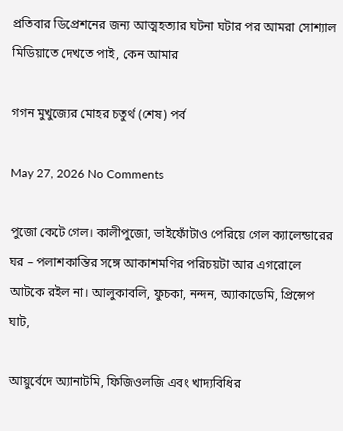প্রতিবার ডিপ্রেশনের জন্য আত্মহত্যার ঘটনা ঘটার পর আমরা সোশ্যাল মিডিয়াতে দেখতে পাই, কেন আমার

গগন মুখুজ্যের মোহর চতুর্থ (শেষ) পর্ব

May 27, 2026 No Comments

পুজো কেটে গেল। কালীপুজো, ভাইফোঁটাও পেরিয়ে গেল ক্যালেন্ডারের ঘর – পলাশকান্তির সঙ্গে আকাশমণির পরিচয়টা আর এগরোলে আটকে রইল না। আলুকাবলি, ফুচকা, নন্দন, অ্যাকাডেমি, প্রিন্সেপ ঘাট,

আয়ুর্বেদে অ্যানাটমি, ফিজিওলজি এবং খাদ্যবিধির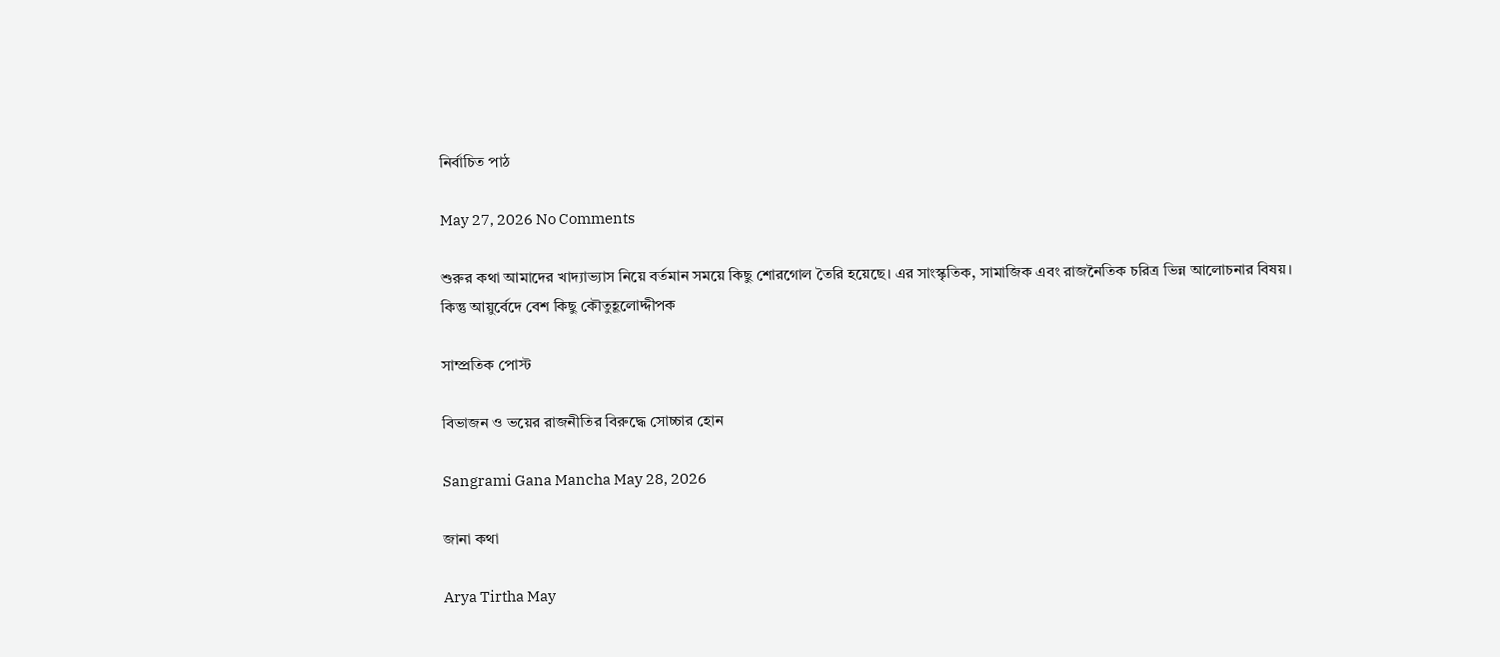নির্বাচিত পাঠ

May 27, 2026 No Comments

শুরুর কথা আমাদের খাদ্যাভ্যাস নিয়ে বর্তমান সময়ে কিছু শোরগোল তৈরি হয়েছে। এর সাংস্কৃতিক, সামাজিক এবং রাজনৈতিক চরিত্র ভিন্ন আলোচনার বিষয়। কিন্তু আয়ুর্বেদে বেশ কিছু কৌতুহূলোদ্দীপক

সাম্প্রতিক পোস্ট

বিভাজন ও ভয়ের রাজনীতির বিরুদ্ধে সোচ্চার হোন

Sangrami Gana Mancha May 28, 2026

জানা কথা

Arya Tirtha May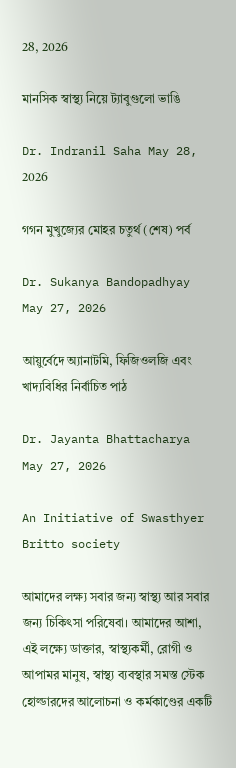28, 2026

মানসিক স্বাস্থ্য নিয়ে ট্যাবুগুলো ভাঙি

Dr. Indranil Saha May 28, 2026

গগন মুখুজ্যের মোহর চতুর্থ (শেষ) পর্ব

Dr. Sukanya Bandopadhyay May 27, 2026

আয়ুর্বেদে অ্যানাটমি, ফিজিওলজি এবং খাদ্যবিধির নির্বাচিত পাঠ

Dr. Jayanta Bhattacharya May 27, 2026

An Initiative of Swasthyer Britto society

আমাদের লক্ষ্য সবার জন্য স্বাস্থ্য আর সবার জন্য চিকিৎসা পরিষেবা। আমাদের আশা, এই লক্ষ্যে ডাক্তার, স্বাস্থ্যকর্মী, রোগী ও আপামর মানুষ, স্বাস্থ্য ব্যবস্থার সমস্ত স্টেক হোল্ডারদের আলোচনা ও কর্মকাণ্ডের একটি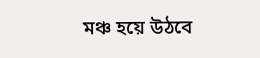মঞ্চ হয়ে উঠবে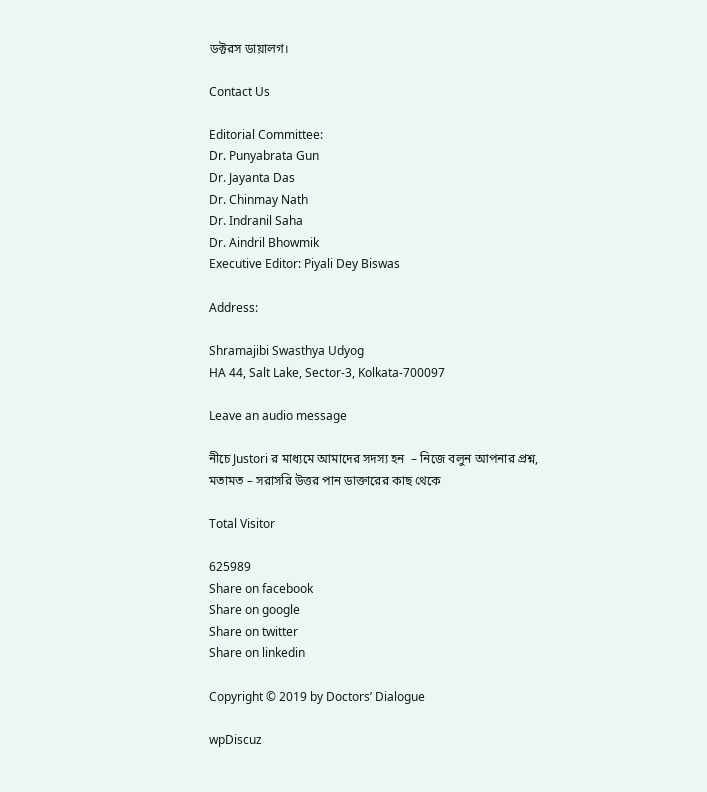ডক্টরস ডায়ালগ।

Contact Us

Editorial Committee:
Dr. Punyabrata Gun
Dr. Jayanta Das
Dr. Chinmay Nath
Dr. Indranil Saha
Dr. Aindril Bhowmik
Executive Editor: Piyali Dey Biswas

Address:

Shramajibi Swasthya Udyog
HA 44, Salt Lake, Sector-3, Kolkata-700097

Leave an audio message

নীচে Justori র মাধ্যমে আমাদের সদস্য হন  – নিজে বলুন আপনার প্রশ্ন, মতামত – সরাসরি উত্তর পান ডাক্তারের কাছ থেকে

Total Visitor

625989
Share on facebook
Share on google
Share on twitter
Share on linkedin

Copyright © 2019 by Doctors’ Dialogue

wpDiscuz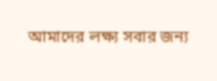আমাদের লক্ষ্য সবার জন্য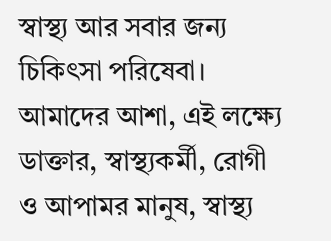স্বাস্থ্য আর সবার জন্য চিকিৎসা পরিষেবা। আমাদের আশা, এই লক্ষ্যে ডাক্তার, স্বাস্থ্যকর্মী, রোগী ও আপামর মানুষ, স্বাস্থ্য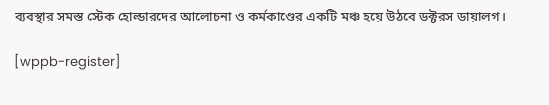ব্যবস্থার সমস্ত স্টেক হোল্ডারদের আলোচনা ও কর্মকাণ্ডের একটি মঞ্চ হয়ে উঠবে ডক্টরস ডায়ালগ।

[wppb-register]